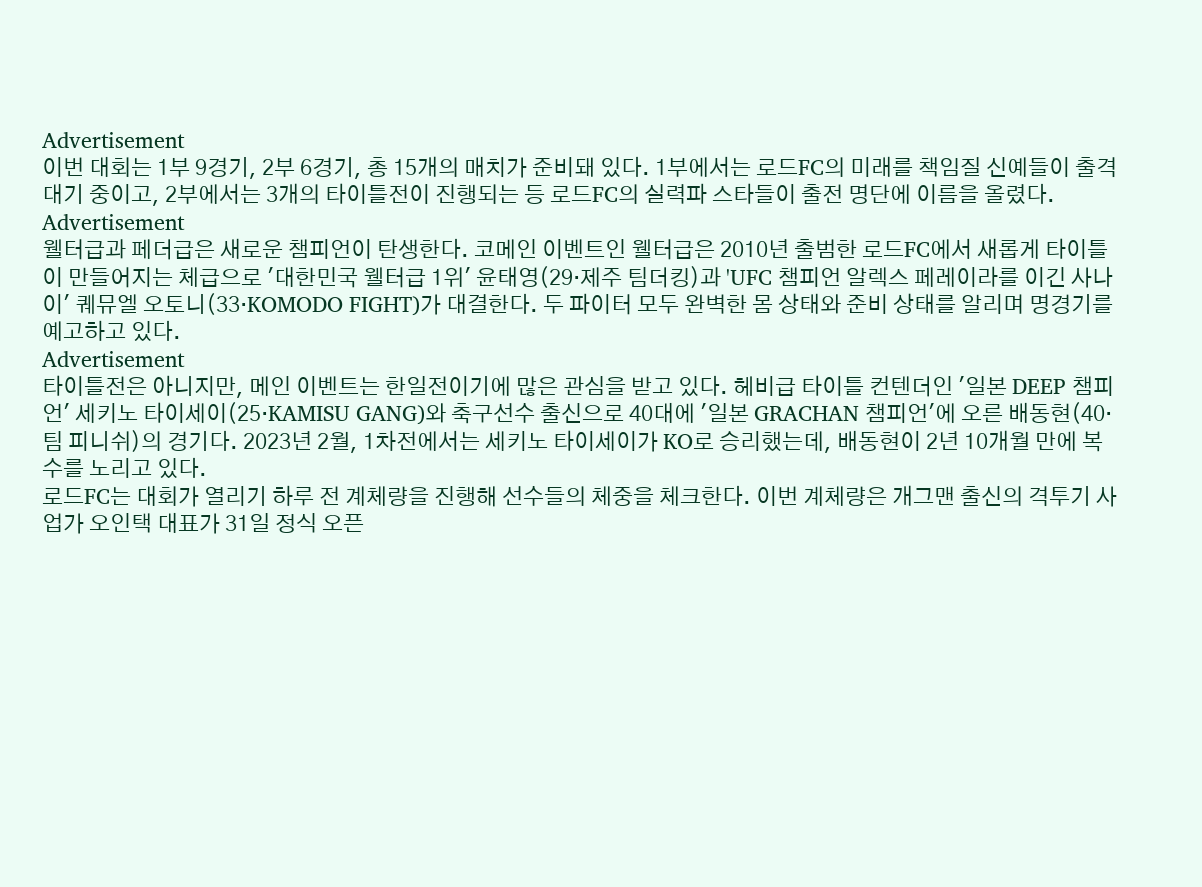Advertisement
이번 대회는 1부 9경기, 2부 6경기, 총 15개의 매치가 준비돼 있다. 1부에서는 로드FC의 미래를 책임질 신예들이 출격 대기 중이고, 2부에서는 3개의 타이틀전이 진행되는 등 로드FC의 실력파 스타들이 출전 명단에 이름을 올렸다.
Advertisement
웰터급과 페더급은 새로운 챔피언이 탄생한다. 코메인 이벤트인 웰터급은 2010년 출범한 로드FC에서 새롭게 타이틀이 만들어지는 체급으로 '대한민국 웰터급 1위' 윤태영(29·제주 팀더킹)과 'UFC 챔피언 알렉스 페레이라를 이긴 사나이' 퀘뮤엘 오토니(33·KOMODO FIGHT)가 대결한다. 두 파이터 모두 완벽한 몸 상태와 준비 상태를 알리며 명경기를 예고하고 있다.
Advertisement
타이틀전은 아니지만, 메인 이벤트는 한일전이기에 많은 관심을 받고 있다. 헤비급 타이틀 컨텐더인 '일본 DEEP 챔피언' 세키노 타이세이(25·KAMISU GANG)와 축구선수 출신으로 40대에 '일본 GRACHAN 챔피언'에 오른 배동현(40·팀 피니쉬)의 경기다. 2023년 2월, 1차전에서는 세키노 타이세이가 KO로 승리했는데, 배동현이 2년 10개월 만에 복수를 노리고 있다.
로드FC는 대회가 열리기 하루 전 계체량을 진행해 선수들의 체중을 체크한다. 이번 계체량은 개그맨 출신의 격투기 사업가 오인택 대표가 31일 정식 오픈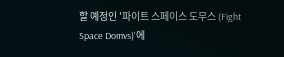할 예정인 '파이트 스페이스 도무스 (Fight Space Domvs)'에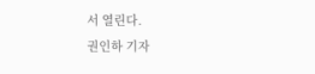서 열린다.
권인하 기자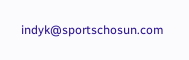indyk@sportschosun.com